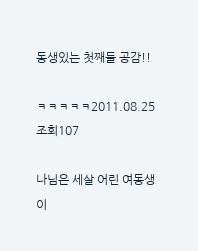동생있는 첫째들 공감!!

ㅋㅋㅋㅋㅋ2011.08.25
조회107

나님은 세살 어린 여동생이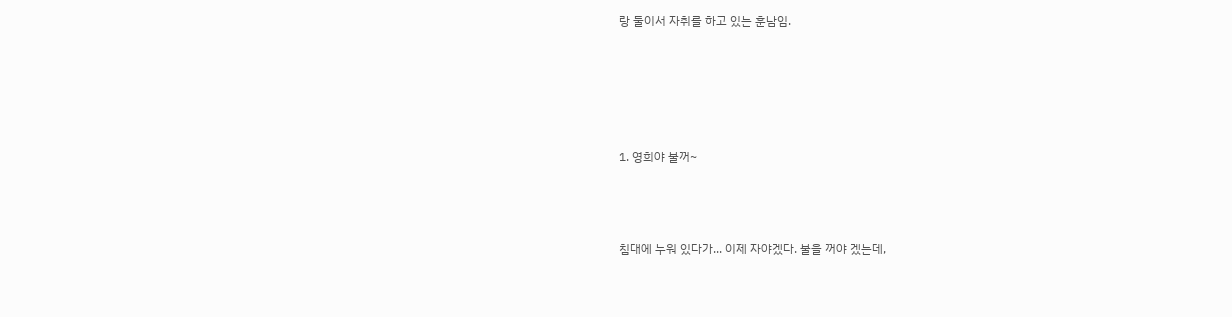랑 둘이서 자취를 하고 있는 훈남임.





1. 영희야 불꺼~



침대에 누워 있다가... 이제 자야겠다. 불을 꺼야 겠는데,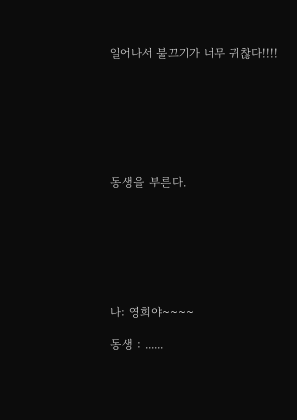일어나서 불끄기가 너무 귀찮다!!!!







동생을 부른다.







나: 영희야~~~~

동생 : ......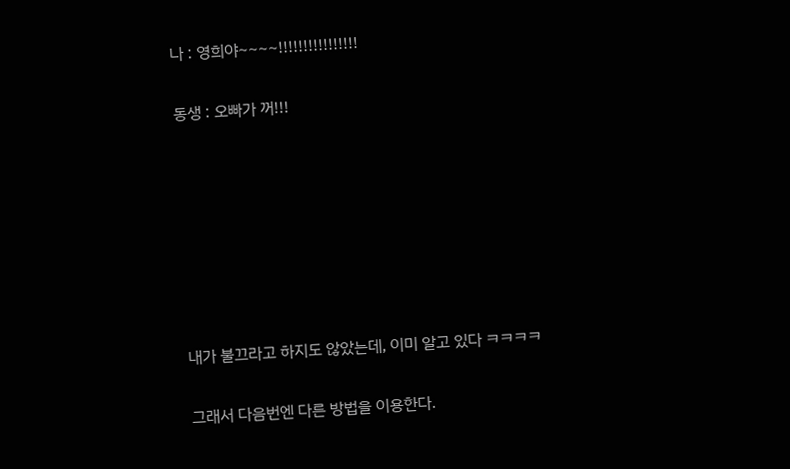나 : 영희야~~~~!!!!!!!!!!!!!!!!

동생 : 오빠가 꺼!!!







내가 불끄라고 하지도 않았는데, 이미 알고 있다 ㅋㅋㅋㅋ

그래서 다음번엔 다른 방법을 이용한다.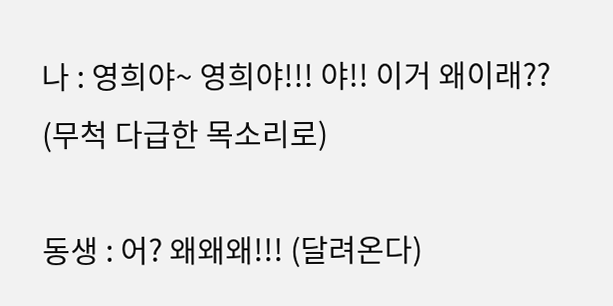나 : 영희야~ 영희야!!! 야!! 이거 왜이래?? (무척 다급한 목소리로)

동생 : 어? 왜왜왜!!! (달려온다)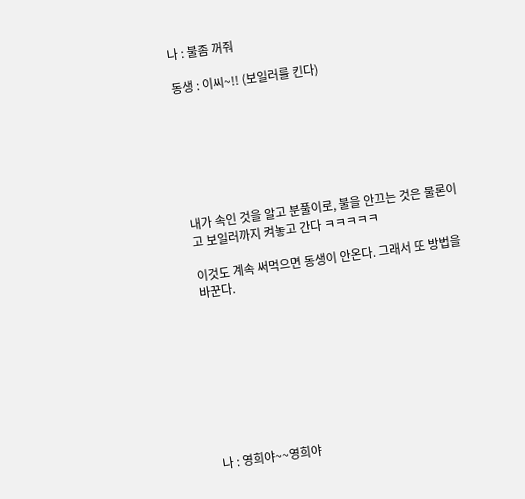나 : 불좀 꺼줘

동생 : 이씨~!! (보일러를 킨다)







내가 속인 것을 알고 분풀이로, 불을 안끄는 것은 물론이고 보일러까지 켜놓고 간다 ㅋㅋㅋㅋㅋ

이것도 계속 써먹으면 동생이 안온다. 그래서 또 방법을 바꾼다.









나 : 영희야~~영희야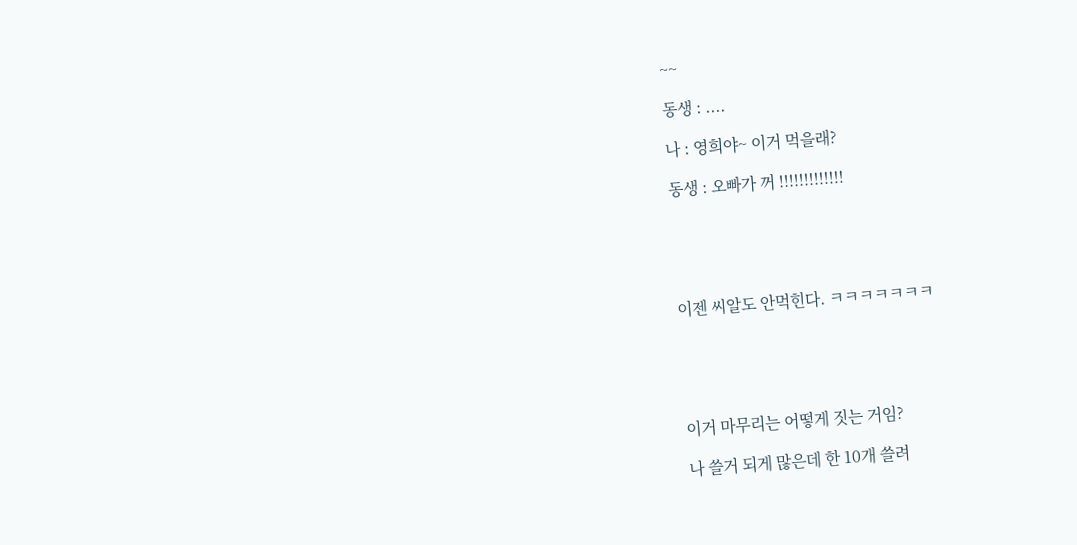~~

동생 : ....

나 : 영희야~ 이거 먹을래?

동생 : 오빠가 꺼 !!!!!!!!!!!!!





이젠 씨알도 안먹힌다. ㅋㅋㅋㅋㅋㅋㅋ





이거 마무리는 어떻게 짓는 거임?

나 쓸거 되게 많은데 한 10개 쓸려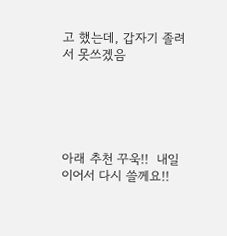고 했는데, 갑자기 졸려서 못쓰겠음





아래 추천 꾸욱!!  내일 이어서 다시 쓸께요!!